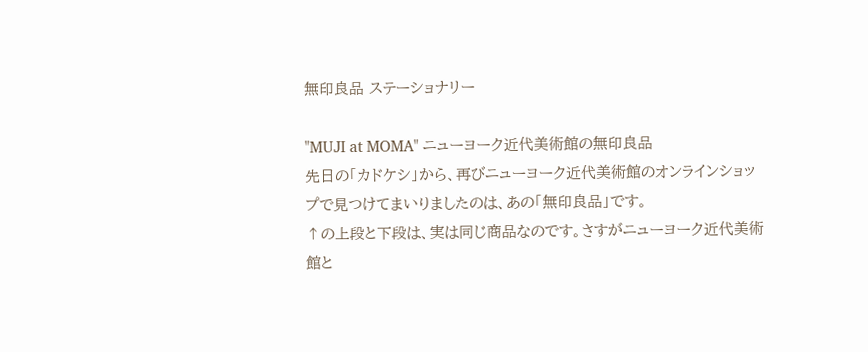無印良品 ステーショナリー

"MUJI at MOMA" ニューヨーク近代美術館の無印良品
先日の「カドケシ」から、再びニューヨーク近代美術館のオンラインショップで見つけてまいりましたのは、あの「無印良品」です。
↑の上段と下段は、実は同じ商品なのです。さすがニューヨーク近代美術館と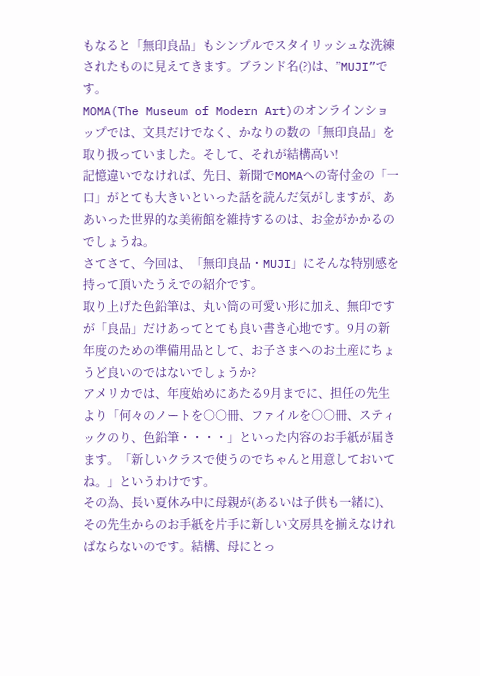もなると「無印良品」もシンプルでスタイリッシュな洗練されたものに見えてきます。ブランド名(?)は、”MUJI”です。
MOMA(The Museum of Modern Art)のオンラインショップでは、文具だけでなく、かなりの数の「無印良品」を取り扱っていました。そして、それが結構高い!
記憶違いでなければ、先日、新聞でMOMAへの寄付金の「一口」がとても大きいといった話を読んだ気がしますが、ああいった世界的な美術館を維持するのは、お金がかかるのでしょうね。
さてさて、今回は、「無印良品・MUJI」にそんな特別感を持って頂いたうえでの紹介です。
取り上げた色鉛筆は、丸い筒の可愛い形に加え、無印ですが「良品」だけあってとても良い書き心地です。9月の新年度のための準備用品として、お子さまへのお土産にちょうど良いのではないでしょうか?
アメリカでは、年度始めにあたる9月までに、担任の先生より「何々のノートを○○冊、ファイルを○○冊、スティックのり、色鉛筆・・・・」といった内容のお手紙が届きます。「新しいクラスで使うのでちゃんと用意しておいてね。」というわけです。
その為、長い夏休み中に母親が(あるいは子供も一緒に)、その先生からのお手紙を片手に新しい文房具を揃えなければならないのです。結構、母にとっ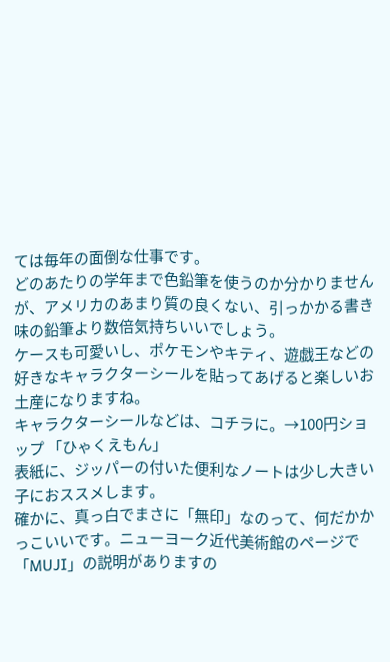ては毎年の面倒な仕事です。
どのあたりの学年まで色鉛筆を使うのか分かりませんが、アメリカのあまり質の良くない、引っかかる書き味の鉛筆より数倍気持ちいいでしょう。
ケースも可愛いし、ポケモンやキティ、遊戯王などの好きなキャラクターシールを貼ってあげると楽しいお土産になりますね。
キャラクターシールなどは、コチラに。→100円ショップ 「ひゃくえもん」
表紙に、ジッパーの付いた便利なノートは少し大きい子におススメします。
確かに、真っ白でまさに「無印」なのって、何だかかっこいいです。ニューヨーク近代美術館のページで「MUJI」の説明がありますの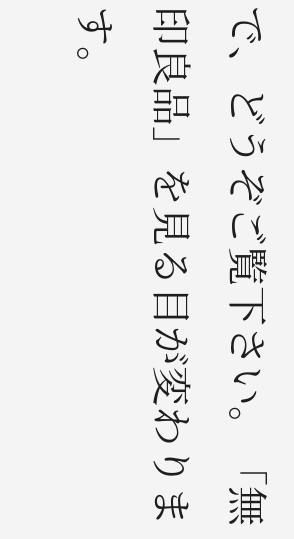で、どうぞご覧下さい。「無印良品」を見る目が変わります。